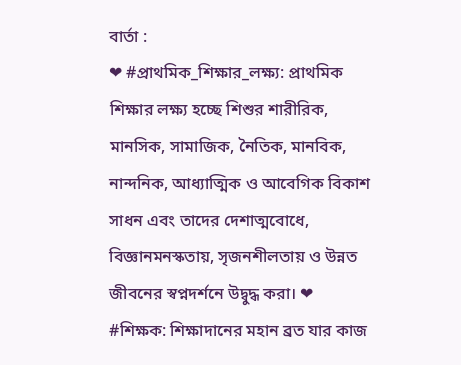বার্তা :
❤ #প্রাথ‌মিক_শিক্ষার_লক্ষ্য: প্রাথমিক শিক্ষার লক্ষ্য হচ্ছে শিশুর শারীরিক, মানসিক, সামাজিক, নৈতিক, মানবিক, নান্দনিক, আধ্যাত্মিক ও আবেগিক বিকাশ সাধন এবং তাদের দেশাত্মবোধে, বিজ্ঞানমনস্কতায়, সৃজনশীলতায় ও উন্নত জীবনের স্বপ্নদর্শনে উদ্বুদ্ধ করা। ❤ #শিক্ষক: শিক্ষাদানের মহান ব্রত যার কাজ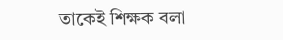তাকেই শিক্ষক বলা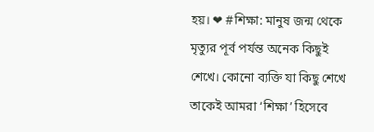হয়। ❤ #শিক্ষা: মানুষ জন্ম থেকে মৃত্যুর পূর্ব পর্যন্ত অনেক কিছুই শেখে। কোনো ব্যক্তি যা কিছু শেখে তাকেই আমরা ‘শিক্ষা’ হিসেবে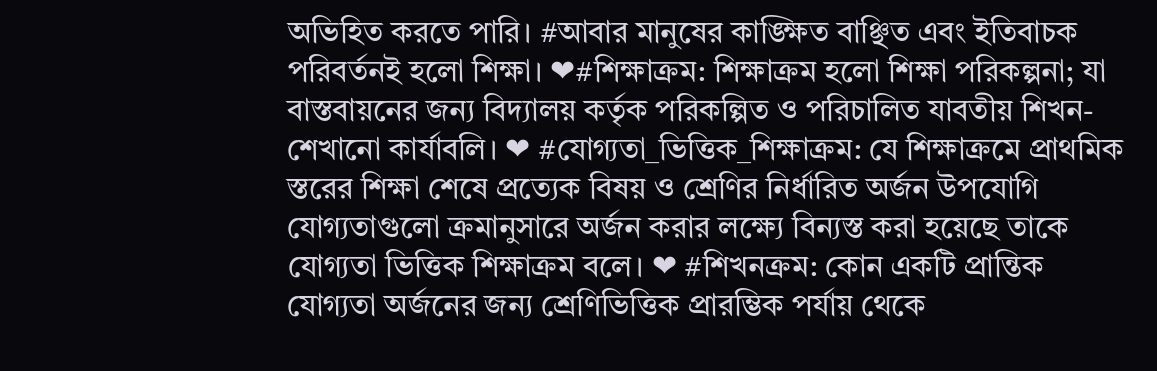অভিহিত করতে পারি। #আবার মানু‌ষের কা‌ঙ্ক্ষিত বাঞ্ছিত এবং ই‌তিবাচক প‌রিবর্তনই হ‌লো শিক্ষা। ❤#শিক্ষাক্রম: শিক্ষাক্রম হলো শিক্ষা পরিকল্পনা; যা বাস্তবায়নের জন্য বিদ্যালয় কর্তৃক পরিকল্পিত ও পরিচালিত যাবতীয় শিখন-শেখানো কার্যাবলি। ❤ #যোগ্যতা_ভিত্তিক_শিক্ষাক্রম: যে শিক্ষাক্রমে প্রাথমিক স্তরের শিক্ষা শেষে প্রত্যেক বিষয় ও শ্রেণির নির্ধারিত অর্জন উপযোগি যোগ্যতাগুলো ক্রমানুসারে অর্জন করার লক্ষ্যে বিন্যস্ত করা হয়েছে তাকে যোগ্যতা ভিত্তিক শিক্ষাক্রম বলে। ❤ #শিখনক্রম: কোন একটি প্রান্তিক যোগ্যতা অর্জনের জন্য শ্রেণিভিত্তিক প্রারম্ভিক পর্যায় থেকে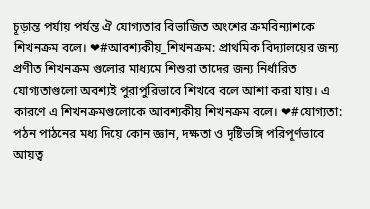চূড়ান্ত পর্যায় পর্যন্ত ঐ যোগ্যতার বিভাজিত অংশের ক্রমবিন্যাশকে শিখনক্রম বলে। ❤#আবশ্যকীয়_শিখনক্রম: প্রাথমিক বিদ্যালয়ের জন্য প্রণীত শিখনক্রম গুলোর মাধ্যমে শিশুরা তাদের জন্য নির্ধারিত যোগ্যতাগুলো অবশ্যই পুরাপুরিভাবে শিখবে বলে আশা করা যায়। এ কারণে এ শিখনক্রমগুলোকে আবশ্যকীয় শিখনক্রম বলে। ❤#যোগ্যতা: পঠন পাঠনের মধ্য দিয়ে কোন জ্ঞান, দক্ষতা ও দৃষ্টিভঙ্গি পরিপূর্ণভাবে আয়ত্ব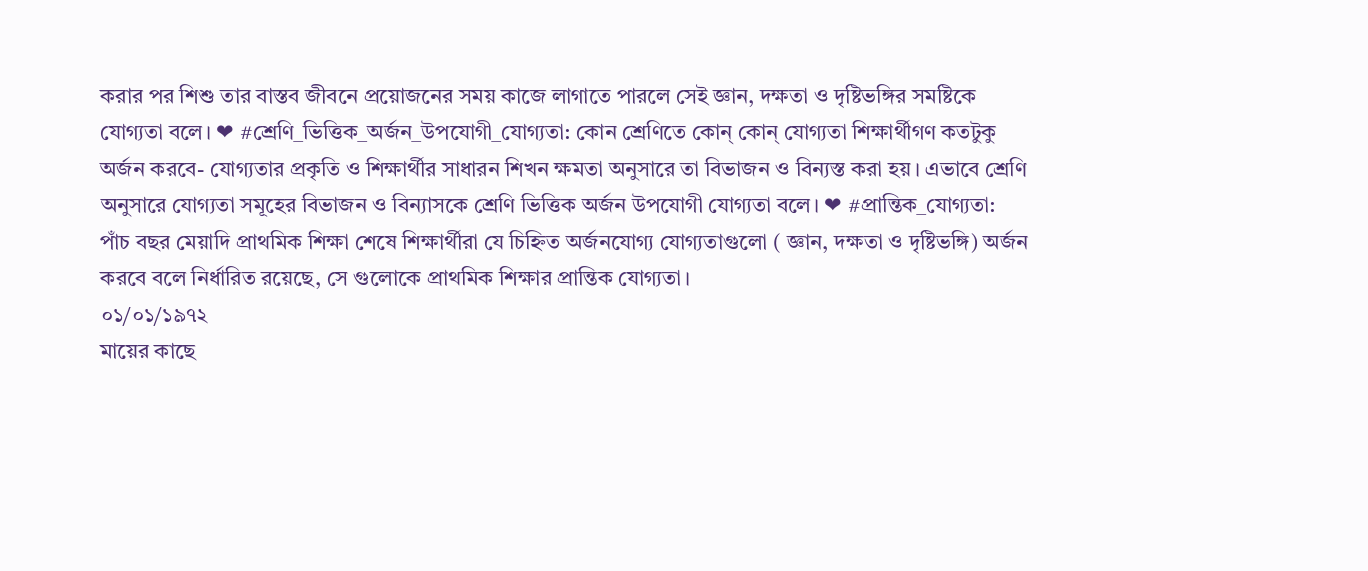করার পর শিশু তার বাস্তব জীবনে প্রয়োজনের সময় কাজে লাগাতে পারলে সেই জ্ঞান, দক্ষতা ও দৃষ্টিভঙ্গির সমষ্টিকে যোগ্যতা বলে। ❤ #শ্রেণি_ভিত্তিক_অর্জন_উপযোগী_যোগ্যতা: কোন শ্রেণিতে কোন্ কোন্ যোগ্যতা শিক্ষার্থীগণ কতটুকু অর্জন করবে- যোগ্যতার প্রকৃতি ও শিক্ষার্থীর সাধারন শিখন ক্ষমতা অনুসারে তা বিভাজন ও বিন্যস্ত করা হয়। এভাবে শ্রেণি অনুসারে যোগ্যতা সমূহের বিভাজন ও বিন্যাসকে শ্রেণি ভিত্তিক অর্জন উপযোগী যোগ্যতা বলে। ❤ #প্রান্তিক_যোগ্যতা: পাঁচ বছর মেয়াদি প্রাথমিক শিক্ষা শেষে শিক্ষার্থীরা যে চিহ্নিত অর্জনযোগ্য যোগ্যতাগুলো ( জ্ঞান, দক্ষতা ও দৃষ্টিভঙ্গি) অর্জন করবে বলে নির্ধারিত রয়েছে, সে গুলোকে প্রাথমিক শিক্ষার প্রান্তিক যোগ্যতা।
০১/০১/১৯৭২
মায়ের কাছে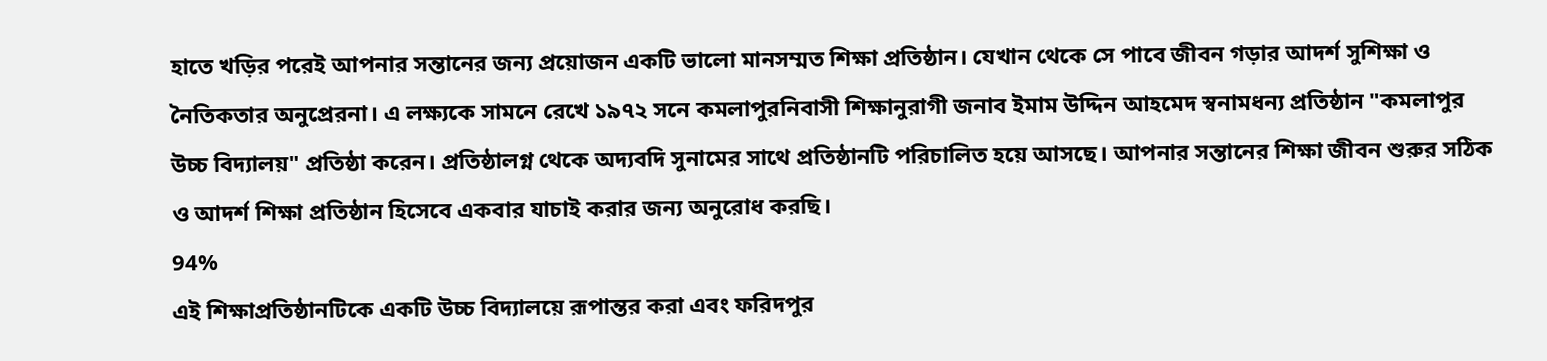হাতে খড়ির পরেই আপনার সন্তানের জন্য প্রয়োজন একটি ভালো মানসম্মত শিক্ষা প্রতিষ্ঠান। যেখান থেকে সে পাবে জীবন গড়ার আদর্শ সুশিক্ষা ও নৈতিকতার অনুপ্রেরনা। এ লক্ষ্যকে সামনে রেখে ১৯৭২ সনে কমলাপুরনিবাসী শিক্ষানুরাগী জনাব ইমাম উদ্দিন আহমেদ স্বনামধন্য প্রতিষ্ঠান "কমলাপুর উচ্চ বিদ্যালয়" প্রতিষ্ঠা করেন। প্রতিষ্ঠালগ্ন থেকে অদ্যবদি সুনামের সাথে প্রতিষ্ঠানটি পরিচালিত হয়ে আসছে। আপনার সন্তানের শিক্ষা জীবন শুরুর সঠিক ও আদর্শ শিক্ষা প্রতিষ্ঠান হিসেবে একবার যাচাই করার জন্য অনুরোধ করছি।
94%
এই শিক্ষাপ্রতিষ্ঠানটিকে একটি উচ্চ বিদ্যালয়ে রূপান্তর করা এবং ফরিদপুর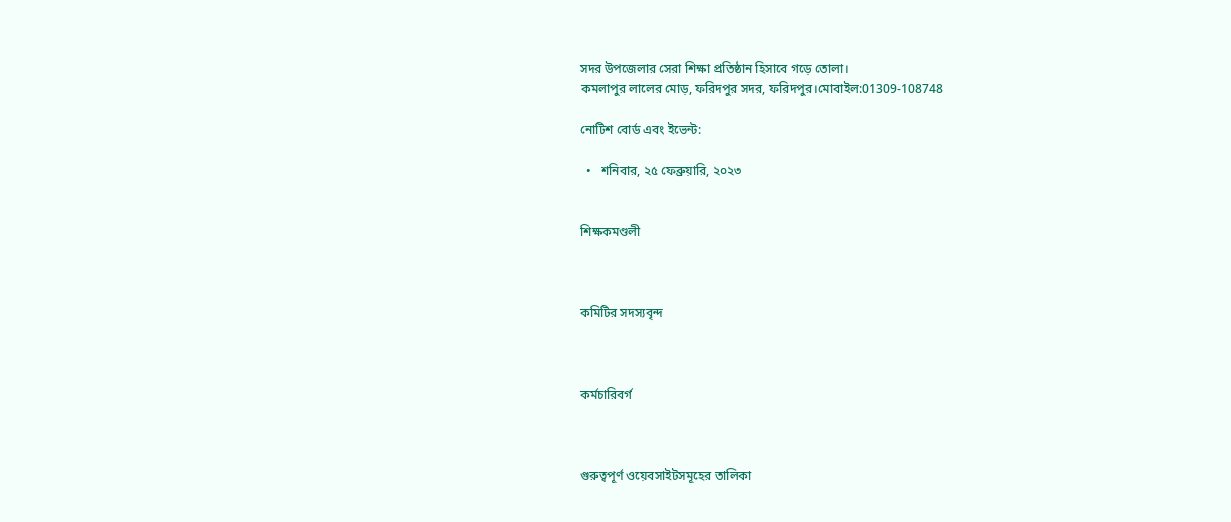সদর উপজেলার সেরা শিক্ষা প্রতিষ্ঠান হিসাবে গড়ে তোলা।
কমলাপুর লালের মোড়, ফরিদপুর সদর, ফরিদপুর।মোবাইল:01309-108748

নোটিশ বোর্ড এবং ইভেন্ট:

  •   শনিবার, ২৫ ফেব্রুয়ারি, ২০২৩


শিক্ষকমণ্ডলী



কমিটির সদস্যবৃন্দ



কর্মচারিবর্গ



গুরুত্বপূর্ণ ওয়েবসাইটসমূহের তালিকা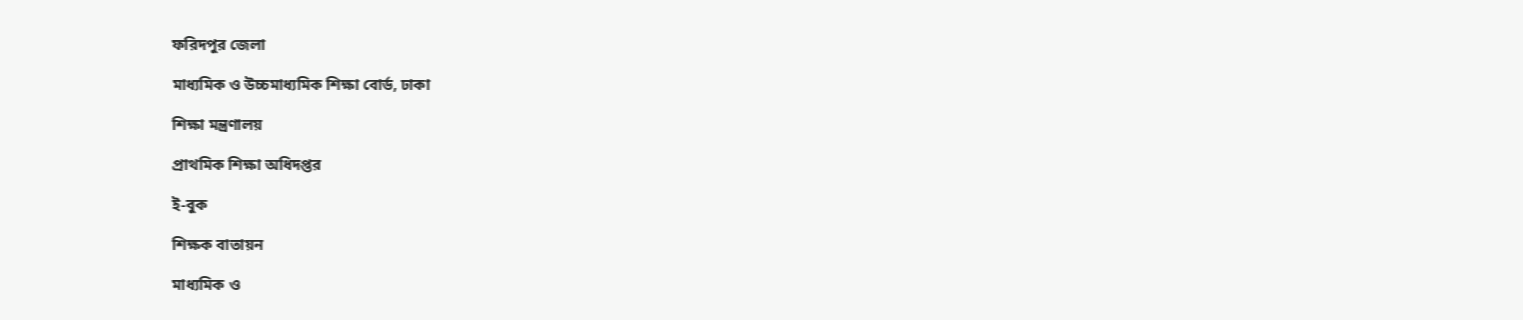ফরিদপুর জেলা

মাধ্যমিক ও উচ্চমাধ্যমিক শিক্ষা বোর্ড, ঢাকা

শিক্ষা মন্ত্রণালয়

প্রাথমিক শিক্ষা অধিদপ্তর

ই-বুক

শিক্ষক বাতায়ন

মাধ্যমিক ও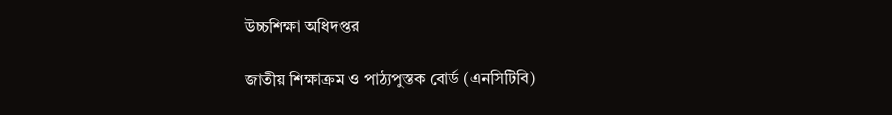উচ্চশিক্ষা অধিদপ্তর

জাতীয় শিক্ষাক্রম ও পাঠ্যপুস্তক বোর্ড (এনসিটিবি)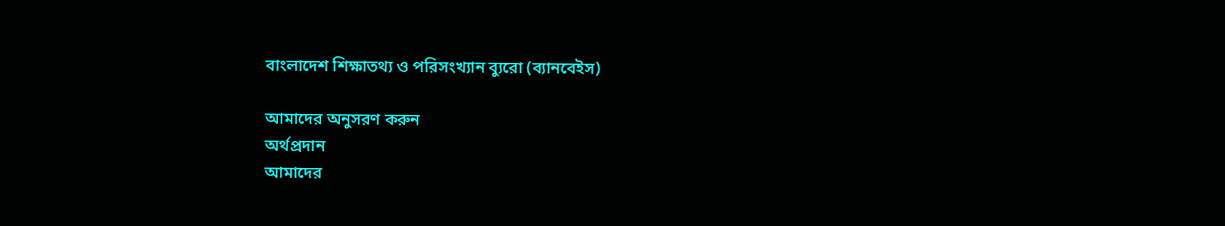বাংলাদেশ শিক্ষাতথ্য ও পরিসংখ্যান ব্যুরো (ব্যানবেইস)

আমাদের অনুসরণ করুন
অর্থপ্রদান
আমাদের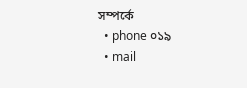সম্পর্কে
  • phone ০১৯
  • mail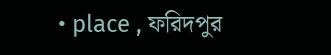• place , ফরিদপুর